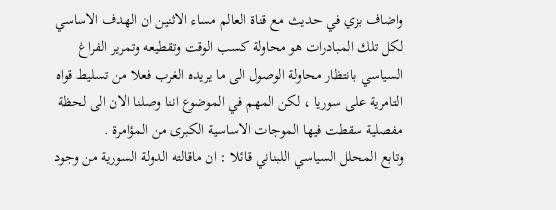واضاف بزي في حديث مع قناة العالم مساء الاثنين ان الهدف الاساسي لكل تلك المبادرات هو محاولة كسب الوقت وتقطيعه وتمرير الفراغ السياسي بانتظار محاولة الوصول الى ما يريده الغرب فعلا من تسليط قواه التامرية على سوريا ، لكن المهم في الموضوع اننا وصلنا الان الى لحظة مفصلية سقطت فيها الموجات الاساسية الكبرى من المؤامرة .
وتابع المحلل السياسي اللبناني قائلا : ان ماقالته الدولة السورية من وجود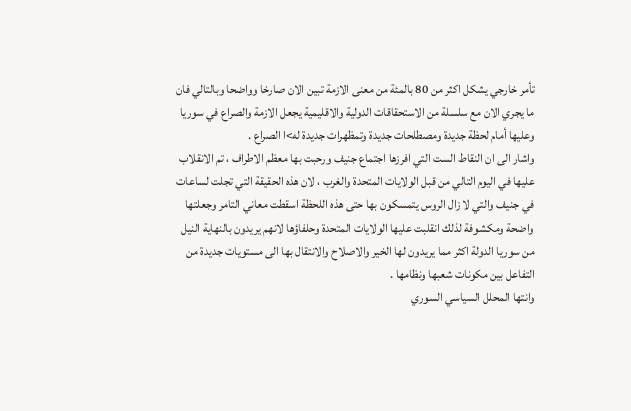تأمر خارجي يشكل اكثر من 80 بالمئة من معنى الازمة تبين الان صارخا وواضحا وبالتالي فان ما يجري الان مع سلسلة من الاستحقاقات الدولية والاقليمية يجعل الازمة والصراع في سوريا وعليها أمام لحظة جديدة ومصطلحات جديدة وتمظهرات جديدة له>ا الصراع .
واشار الى ان النقاط الست التي افرزها اجتماع جنيف ورحبت بها معظم الاطراف ، تم الانقلاب عليها في اليوم التالي من قبل الولايات المتحدة والغرب ، لان هذه الحقيقة التي تجلت لساعات في جنيف والتي لا زال الروس يتمسكون بها حتى هذه اللحظة اسقطت معاني التامر وجعلتها واضحة ومكشوفة لذلك انقلبت عليها الولايات المتحدة وحلفاؤها لانهم يريدون بالنهاية النيل من سوريا الدولة اكثر مما يريدون لها الخير والاصلاح والانتقال بها الى مستويات جديدة من التفاعل بين مكونات شعبها ونظامها .
وانتها المحلل السياسي السوري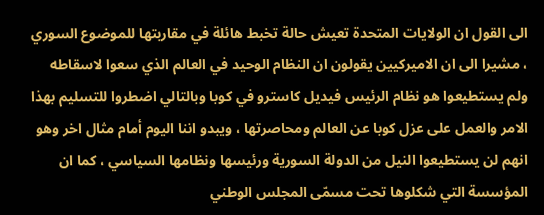الى القول ان الولايات المتحدة تعيش حالة تخبط هائلة في مقاربتها للموضوع السوري ، مشيرا الى ان الاميركيين يقولون ان النظام الوحيد في العالم الذي سعوا لاسقاطه ولم يستطيعوا هو نظام الرئيس فيديل كاسترو في كوبا وبالتالي اضطروا للتسليم بهذا الامر والعمل على عزل كوبا عن العالم ومحاصرتها ، ويبدو اننا اليوم أمام مثال اخر وهو انهم لن يستطيعوا النيل من الدولة السورية ورئيسها ونظامها السياسي ، كما ان المؤسسة التي شكلوها تحت مسمّى المجلس الوطني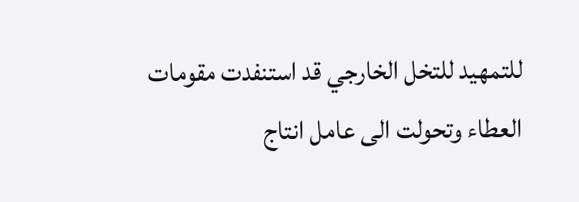للتمهيد للتخل الخارجي قد استنفدت مقومات العطاء وتحولت الى عامل انتاج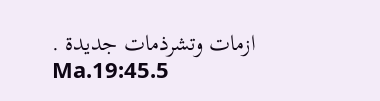ازمات وتشرذمات جديدة .
Ma.19:45.5